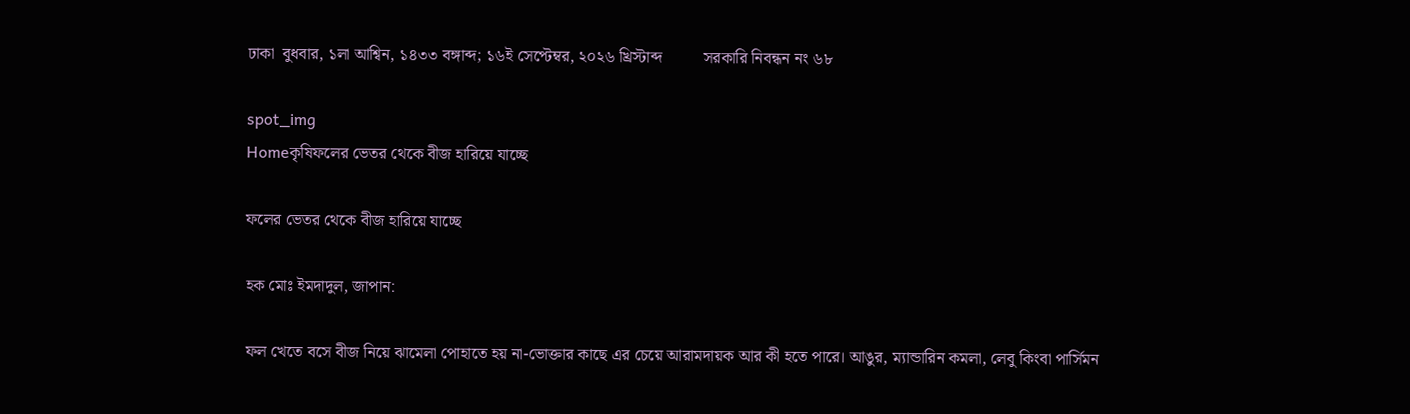ঢাকা  বুধবার, ১লা আশ্বিন, ১৪৩৩ বঙ্গাব্দ; ১৬ই সেপ্টেম্বর, ২০২৬ খ্রিস্টাব্দ          সরকারি নিবন্ধন নং ৬৮

spot_img
Homeকৃষিফলের ভেতর থেকে বীজ হারিয়ে যাচ্ছে

ফলের ভেতর থেকে বীজ হারিয়ে যাচ্ছে

হক মোঃ ইমদাদুল, জাপান:

ফল খেতে বসে বীজ নিয়ে ঝামেলা পোহাতে হয় না-ভোক্তার কাছে এর চেয়ে আরামদায়ক আর কী হতে পারে। আঙুর, ম্যান্ডারিন কমলা, লেবু কিংবা পার্সিমন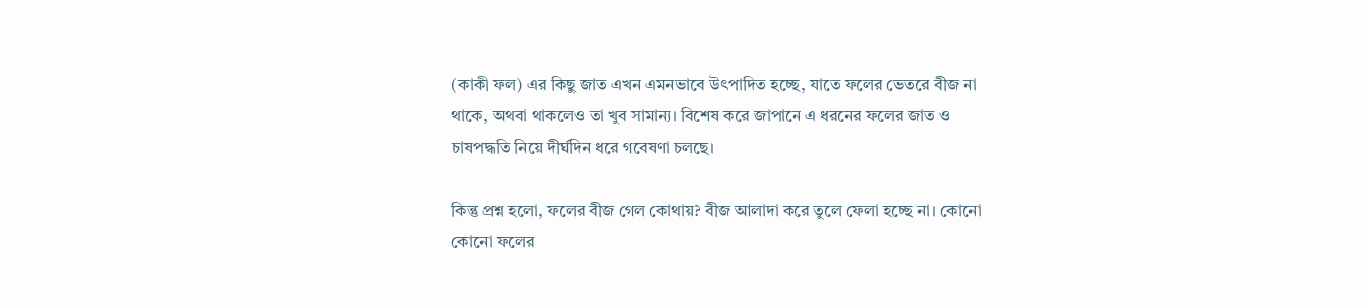(কাকী ফল) এর কিছু জাত এখন এমনভাবে উৎপাদিত হচ্ছে, যাতে ফলের ভেতরে বীজ না থাকে, অথবা থাকলেও তা খুব সামান্য। বিশেষ করে জাপানে এ ধরনের ফলের জাত ও চাষপদ্ধতি নিয়ে দীর্ঘদিন ধরে গবেষণা চলছে।

কিন্তু প্রশ্ন হলো, ফলের বীজ গেল কোথায়? বীজ আলাদা করে তুলে ফেলা হচ্ছে না। কোনো কোনো ফলের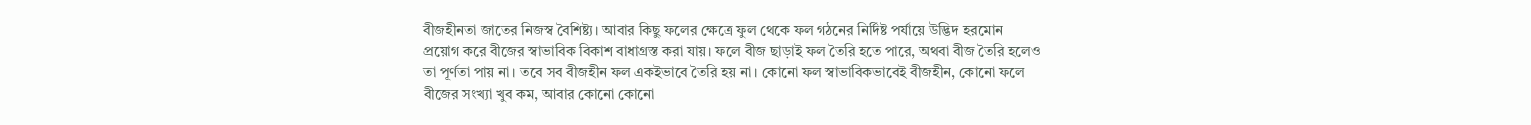বীজহীনতা জাতের নিজস্ব বৈশিষ্ট্য। আবার কিছু ফলের ক্ষেত্রে ফুল থেকে ফল গঠনের নির্দিষ্ট পর্যায়ে উদ্ভিদ হরমোন প্রয়োগ করে বীজের স্বাভাবিক বিকাশ বাধাগ্রস্ত করা যায়। ফলে বীজ ছাড়াই ফল তৈরি হতে পারে, অথবা বীজ তৈরি হলেও তা পূর্ণতা পায় না। তবে সব বীজহীন ফল একইভাবে তৈরি হয় না। কোনো ফল স্বাভাবিকভাবেই বীজহীন, কোনো ফলে বীজের সংখ্যা খুব কম, আবার কোনো কোনো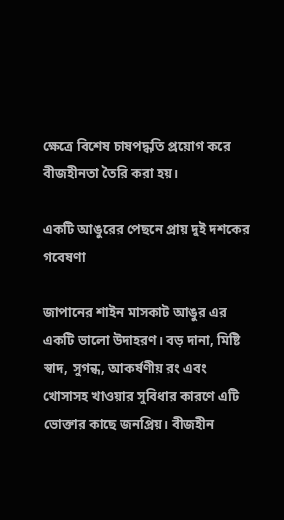ক্ষেত্রে বিশেষ চাষপদ্ধতি প্রয়োগ করে বীজহীনতা তৈরি করা হয়।

একটি আঙুরের পেছনে প্রায় দুই দশকের গবেষণা

জাপানের শাইন মাসকাট আঙুর এর একটি ভালো উদাহরণ। বড় দানা, মিষ্টি স্বাদ, সুগন্ধ, আকর্ষণীয় রং এবং খোসাসহ খাওয়ার সুবিধার কারণে এটি ভোক্তার কাছে জনপ্রিয়। বীজহীন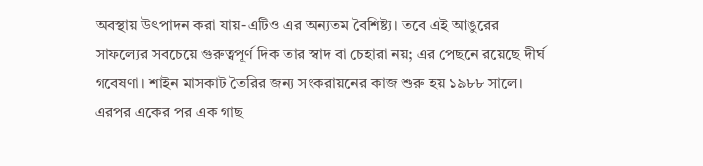অবস্থায় উৎপাদন করা যায়-এটিও এর অন্যতম বৈশিষ্ট্য। তবে এই আঙুরের সাফল্যের সবচেয়ে গুরুত্বপূর্ণ দিক তার স্বাদ বা চেহারা নয়; এর পেছনে রয়েছে দীর্ঘ গবেষণা। শাইন মাসকাট তৈরির জন্য সংকরায়নের কাজ শুরু হয় ১৯৮৮ সালে। এরপর একের পর এক গাছ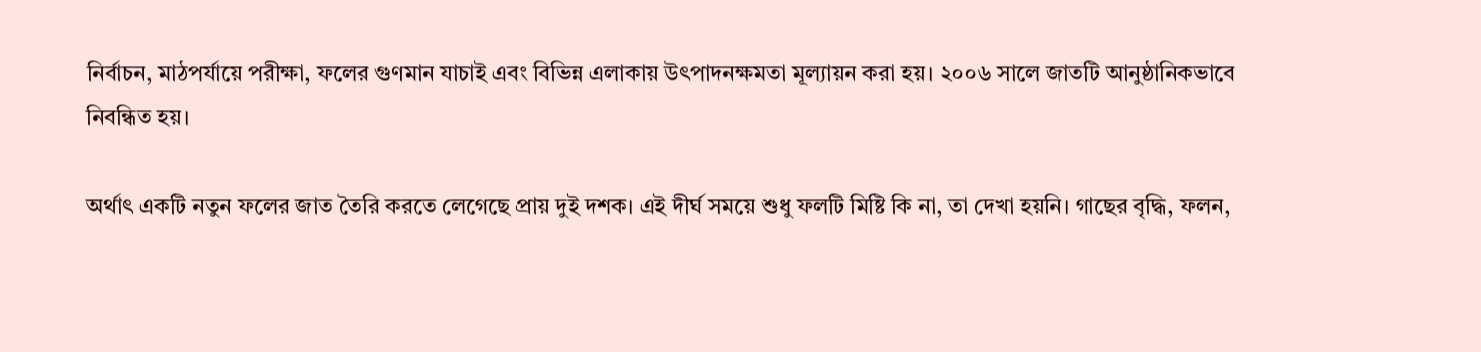নির্বাচন, মাঠপর্যায়ে পরীক্ষা, ফলের গুণমান যাচাই এবং বিভিন্ন এলাকায় উৎপাদনক্ষমতা মূল্যায়ন করা হয়। ২০০৬ সালে জাতটি আনুষ্ঠানিকভাবে নিবন্ধিত হয়।

অর্থাৎ একটি নতুন ফলের জাত তৈরি করতে লেগেছে প্রায় দুই দশক। এই দীর্ঘ সময়ে শুধু ফলটি মিষ্টি কি না, তা দেখা হয়নি। গাছের বৃদ্ধি, ফলন,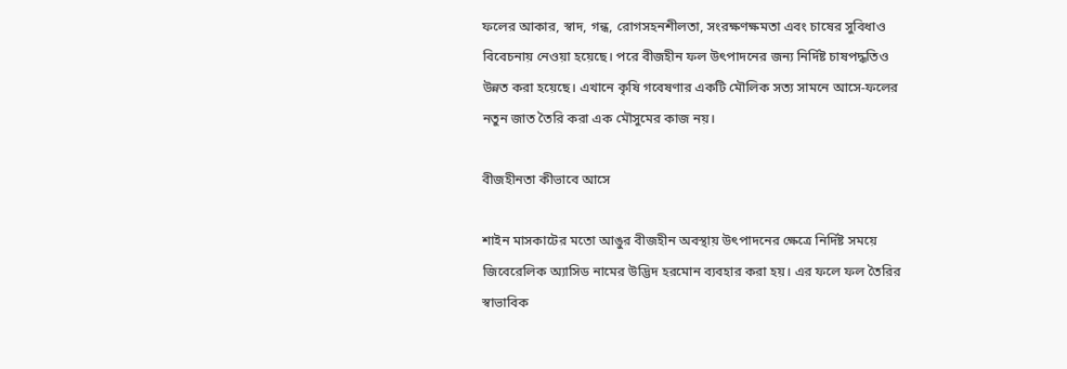ফলের আকার, স্বাদ, গন্ধ, রোগসহনশীলতা, সংরক্ষণক্ষমতা এবং চাষের সুবিধাও বিবেচনায় নেওয়া হয়েছে। পরে বীজহীন ফল উৎপাদনের জন্য নির্দিষ্ট চাষপদ্ধতিও উন্নত করা হয়েছে। এখানে কৃষি গবেষণার একটি মৌলিক সত্য সামনে আসে-ফলের নতুন জাত তৈরি করা এক মৌসুমের কাজ নয়।

বীজহীনতা কীভাবে আসে

শাইন মাসকাটের মতো আঙুর বীজহীন অবস্থায় উৎপাদনের ক্ষেত্রে নির্দিষ্ট সময়ে জিবেরেলিক অ্যাসিড নামের উদ্ভিদ হরমোন ব্যবহার করা হয়। এর ফলে ফল তৈরির স্বাভাবিক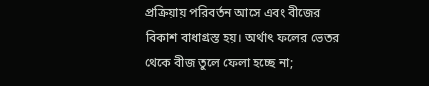প্রক্রিয়ায় পরিবর্তন আসে এবং বীজের বিকাশ বাধাগ্রস্ত হয়। অর্থাৎ ফলের ভেতর থেকে বীজ তুলে ফেলা হচ্ছে না;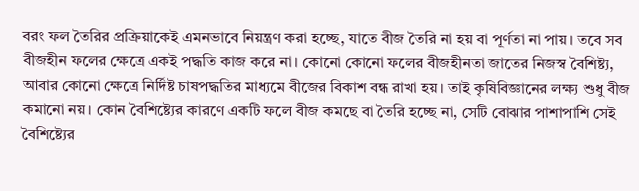বরং ফল তৈরির প্রক্রিয়াকেই এমনভাবে নিয়ন্ত্রণ করা হচ্ছে, যাতে বীজ তৈরি না হয় বা পূর্ণতা না পায়। তবে সব বীজহীন ফলের ক্ষেত্রে একই পদ্ধতি কাজ করে না। কোনো কোনো ফলের বীজহীনতা জাতের নিজস্ব বৈশিষ্ট্য, আবার কোনো ক্ষেত্রে নির্দিষ্ট চাষপদ্ধতির মাধ্যমে বীজের বিকাশ বন্ধ রাখা হয়। তাই কৃষিবিজ্ঞানের লক্ষ্য শুধু বীজ কমানো নয়। কোন বৈশিষ্ট্যের কারণে একটি ফলে বীজ কমছে বা তৈরি হচ্ছে না, সেটি বোঝার পাশাপাশি সেই বৈশিষ্ট্যের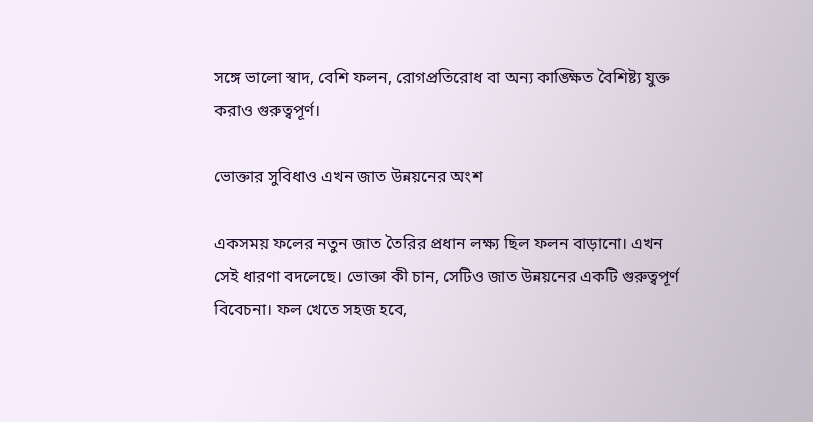সঙ্গে ভালো স্বাদ, বেশি ফলন, রোগপ্রতিরোধ বা অন্য কাঙ্ক্ষিত বৈশিষ্ট্য যুক্ত করাও গুরুত্বপূর্ণ।

ভোক্তার সুবিধাও এখন জাত উন্নয়নের অংশ

একসময় ফলের নতুন জাত তৈরির প্রধান লক্ষ্য ছিল ফলন বাড়ানো। এখন সেই ধারণা বদলেছে। ভোক্তা কী চান, সেটিও জাত উন্নয়নের একটি গুরুত্বপূর্ণ বিবেচনা। ফল খেতে সহজ হবে,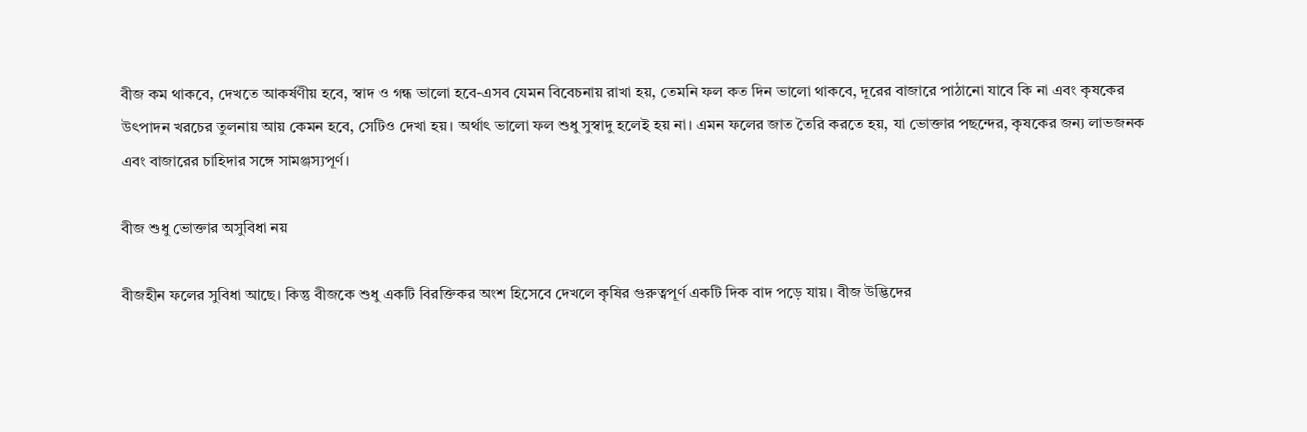বীজ কম থাকবে, দেখতে আকর্ষণীয় হবে, স্বাদ ও গন্ধ ভালো হবে-এসব যেমন বিবেচনায় রাখা হয়, তেমনি ফল কত দিন ভালো থাকবে, দূরের বাজারে পাঠানো যাবে কি না এবং কৃষকের উৎপাদন খরচের তুলনায় আয় কেমন হবে, সেটিও দেখা হয়। অর্থাৎ ভালো ফল শুধু সুস্বাদু হলেই হয় না। এমন ফলের জাত তৈরি করতে হয়, যা ভোক্তার পছন্দের, কৃষকের জন্য লাভজনক এবং বাজারের চাহিদার সঙ্গে সামঞ্জস্যপূর্ণ।

বীজ শুধু ভোক্তার অসুবিধা নয়

বীজহীন ফলের সুবিধা আছে। কিন্তু বীজকে শুধু একটি বিরক্তিকর অংশ হিসেবে দেখলে কৃষির গুরুত্বপূর্ণ একটি দিক বাদ পড়ে যায়। বীজ উদ্ভিদের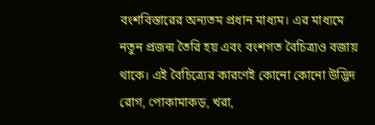বংশবিস্তারের অন্যতম প্রধান মাধ্যম। এর মাধ্যমে নতুন প্রজন্ম তৈরি হয় এবং বংশগত বৈচিত্র্যও বজায় থাকে। এই বৈচিত্র্যের কারণেই কোনো কোনো উদ্ভিদ রোগ, পোকামাকড়, খরা,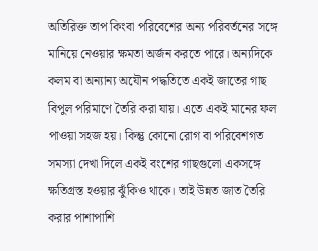অতিরিক্ত তাপ কিংবা পরিবেশের অন্য পরিবর্তনের সঙ্গে মানিয়ে নেওয়ার ক্ষমতা অর্জন করতে পারে। অন্যদিকে কলম বা অন্যান্য অযৌন পদ্ধতিতে একই জাতের গাছ বিপুল পরিমাণে তৈরি করা যায়। এতে একই মানের ফল পাওয়া সহজ হয়। কিন্তু কোনো রোগ বা পরিবেশগত সমস্যা দেখা দিলে একই বংশের গাছগুলো একসঙ্গে ক্ষতিগ্রস্ত হওয়ার ঝুঁকিও থাকে। তাই উন্নত জাত তৈরি করার পাশাপাশি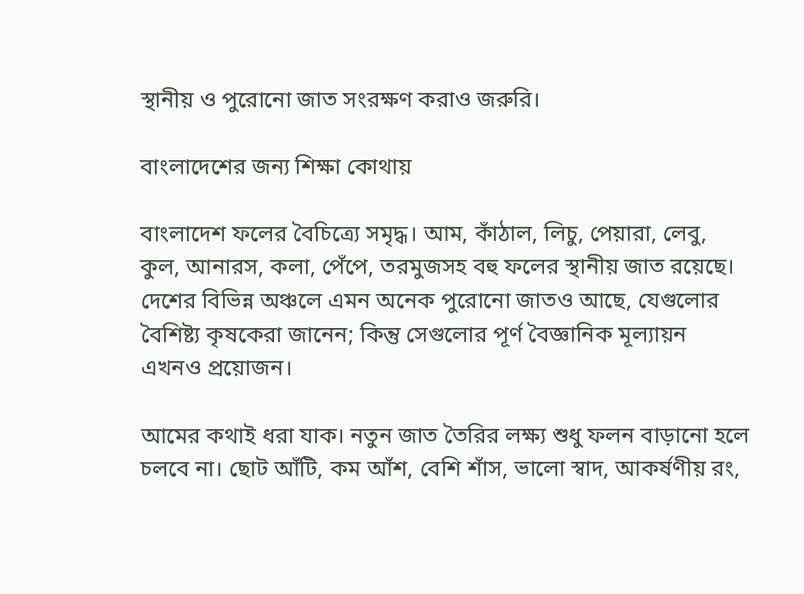স্থানীয় ও পুরোনো জাত সংরক্ষণ করাও জরুরি।

বাংলাদেশের জন্য শিক্ষা কোথায়

বাংলাদেশ ফলের বৈচিত্র্যে সমৃদ্ধ। আম, কাঁঠাল, লিচু, পেয়ারা, লেবু, কুল, আনারস, কলা, পেঁপে, তরমুজসহ বহু ফলের স্থানীয় জাত রয়েছে। দেশের বিভিন্ন অঞ্চলে এমন অনেক পুরোনো জাতও আছে, যেগুলোর বৈশিষ্ট্য কৃষকেরা জানেন; কিন্তু সেগুলোর পূর্ণ বৈজ্ঞানিক মূল্যায়ন এখনও প্রয়োজন।

আমের কথাই ধরা যাক। নতুন জাত তৈরির লক্ষ্য শুধু ফলন বাড়ানো হলে চলবে না। ছোট আঁটি, কম আঁশ, বেশি শাঁস, ভালো স্বাদ, আকর্ষণীয় রং,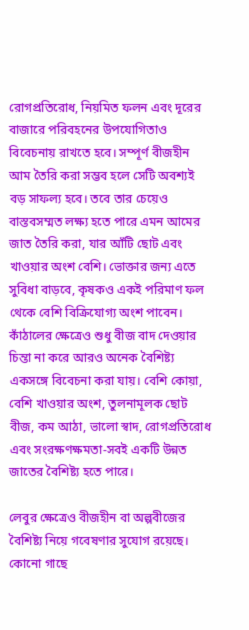রোগপ্রতিরোধ, নিয়মিত ফলন এবং দূরের বাজারে পরিবহনের উপযোগিতাও বিবেচনায় রাখতে হবে। সম্পূর্ণ বীজহীন আম তৈরি করা সম্ভব হলে সেটি অবশ্যই বড় সাফল্য হবে। তবে তার চেয়েও বাস্তবসম্মত লক্ষ্য হতে পারে এমন আমের জাত তৈরি করা, যার আঁটি ছোট এবং খাওয়ার অংশ বেশি। ভোক্তার জন্য এতে সুবিধা বাড়বে, কৃষকও একই পরিমাণ ফল থেকে বেশি বিক্রিযোগ্য অংশ পাবেন। কাঁঠালের ক্ষেত্রেও শুধু বীজ বাদ দেওয়ার চিন্তা না করে আরও অনেক বৈশিষ্ট্য একসঙ্গে বিবেচনা করা যায়। বেশি কোয়া, বেশি খাওয়ার অংশ, তুলনামূলক ছোট বীজ, কম আঠা, ভালো স্বাদ, রোগপ্রতিরোধ এবং সংরক্ষণক্ষমতা-সবই একটি উন্নত জাতের বৈশিষ্ট্য হতে পারে।

লেবুর ক্ষেত্রেও বীজহীন বা অল্পবীজের বৈশিষ্ট্য নিয়ে গবেষণার সুযোগ রয়েছে। কোনো গাছে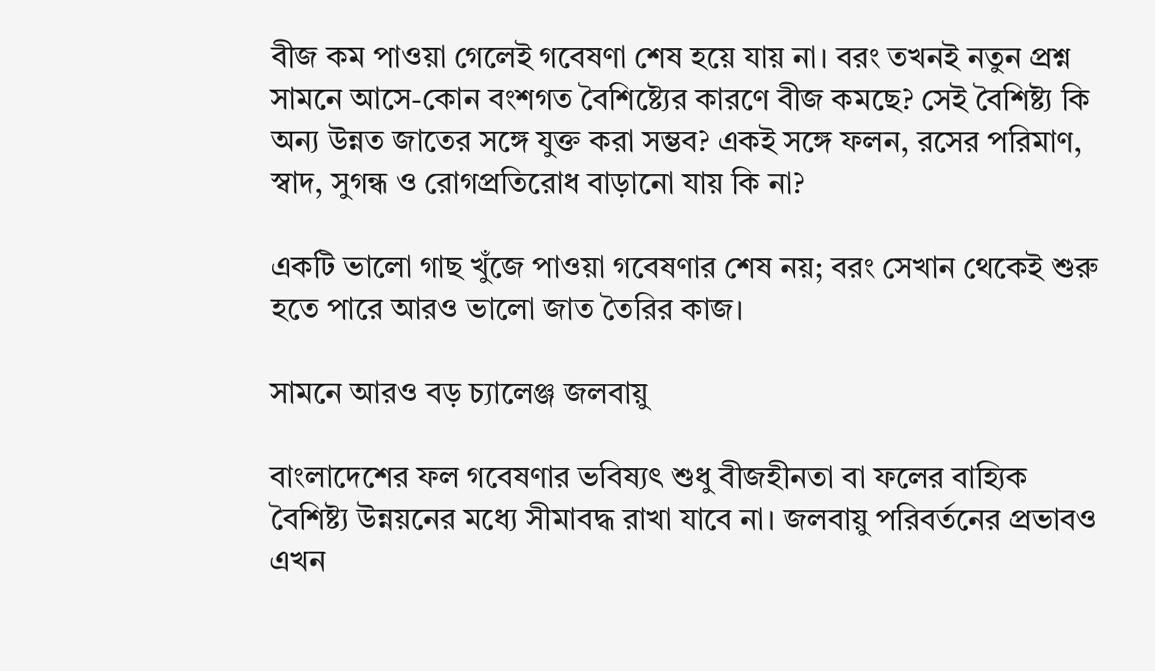বীজ কম পাওয়া গেলেই গবেষণা শেষ হয়ে যায় না। বরং তখনই নতুন প্রশ্ন সামনে আসে-কোন বংশগত বৈশিষ্ট্যের কারণে বীজ কমছে? সেই বৈশিষ্ট্য কি অন্য উন্নত জাতের সঙ্গে যুক্ত করা সম্ভব? একই সঙ্গে ফলন, রসের পরিমাণ, স্বাদ, সুগন্ধ ও রোগপ্রতিরোধ বাড়ানো যায় কি না?

একটি ভালো গাছ খুঁজে পাওয়া গবেষণার শেষ নয়; বরং সেখান থেকেই শুরু হতে পারে আরও ভালো জাত তৈরির কাজ।

সামনে আরও বড় চ্যালেঞ্জ জলবায়ু

বাংলাদেশের ফল গবেষণার ভবিষ্যৎ শুধু বীজহীনতা বা ফলের বাহ্যিক বৈশিষ্ট্য উন্নয়নের মধ্যে সীমাবদ্ধ রাখা যাবে না। জলবায়ু পরিবর্তনের প্রভাবও এখন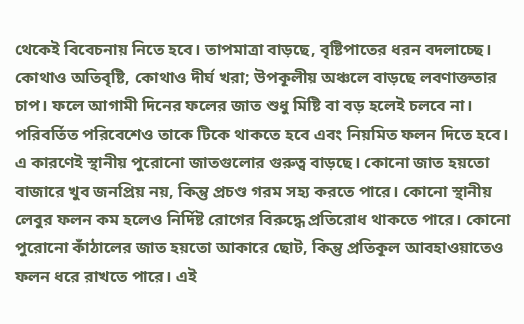থেকেই বিবেচনায় নিতে হবে। তাপমাত্রা বাড়ছে, বৃষ্টিপাতের ধরন বদলাচ্ছে। কোথাও অতিবৃষ্টি, কোথাও দীর্ঘ খরা; উপকূলীয় অঞ্চলে বাড়ছে লবণাক্ততার চাপ। ফলে আগামী দিনের ফলের জাত শুধু মিষ্টি বা বড় হলেই চলবে না। পরিবর্তিত পরিবেশেও তাকে টিকে থাকতে হবে এবং নিয়মিত ফলন দিতে হবে। এ কারণেই স্থানীয় পুরোনো জাতগুলোর গুরুত্ব বাড়ছে। কোনো জাত হয়তো বাজারে খুব জনপ্রিয় নয়, কিন্তু প্রচণ্ড গরম সহ্য করতে পারে। কোনো স্থানীয় লেবুর ফলন কম হলেও নির্দিষ্ট রোগের বিরুদ্ধে প্রতিরোধ থাকতে পারে। কোনো পুরোনো কাঁঠালের জাত হয়তো আকারে ছোট, কিন্তু প্রতিকূল আবহাওয়াতেও ফলন ধরে রাখতে পারে। এই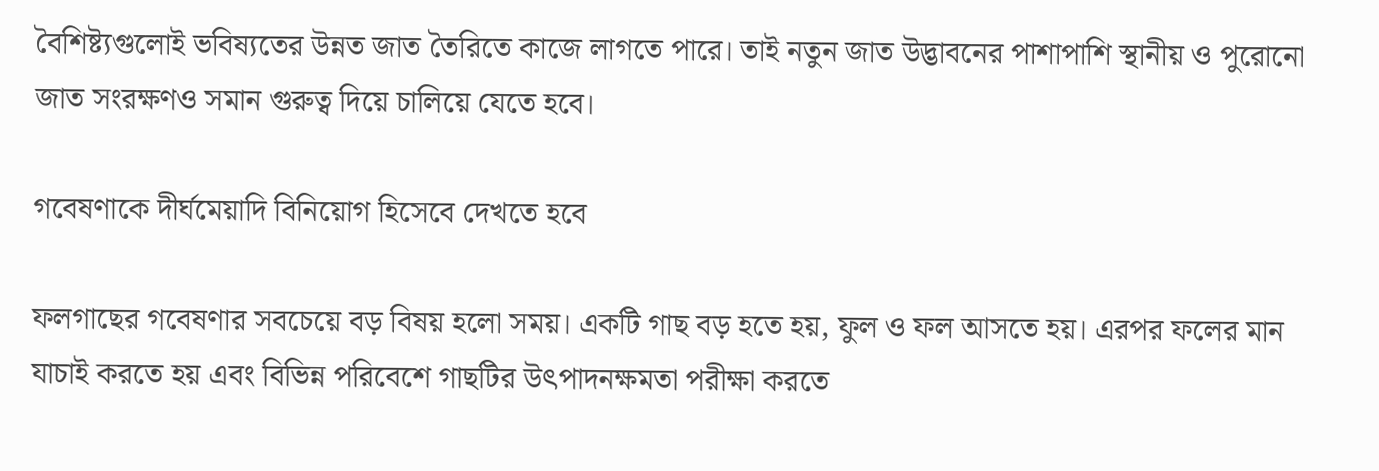বৈশিষ্ট্যগুলোই ভবিষ্যতের উন্নত জাত তৈরিতে কাজে লাগতে পারে। তাই নতুন জাত উদ্ভাবনের পাশাপাশি স্থানীয় ও পুরোনো জাত সংরক্ষণও সমান গুরুত্ব দিয়ে চালিয়ে যেতে হবে।

গবেষণাকে দীর্ঘমেয়াদি বিনিয়োগ হিসেবে দেখতে হবে

ফলগাছের গবেষণার সবচেয়ে বড় বিষয় হলো সময়। একটি গাছ বড় হতে হয়, ফুল ও ফল আসতে হয়। এরপর ফলের মান যাচাই করতে হয় এবং বিভিন্ন পরিবেশে গাছটির উৎপাদনক্ষমতা পরীক্ষা করতে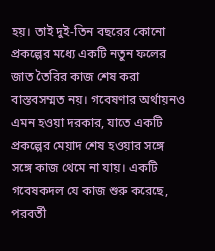হয়। তাই দুই-তিন বছরের কোনো প্রকল্পের মধ্যে একটি নতুন ফলের জাত তৈরির কাজ শেষ করা বাস্তবসম্মত নয়। গবেষণার অর্থায়নও এমন হওয়া দরকার, যাতে একটি প্রকল্পের মেয়াদ শেষ হওয়ার সঙ্গে সঙ্গে কাজ থেমে না যায়। একটি গবেষকদল যে কাজ শুরু করেছে, পরবর্তী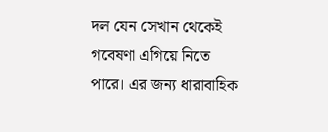দল যেন সেখান থেকেই গবেষণা এগিয়ে নিতে পারে। এর জন্য ধারাবাহিক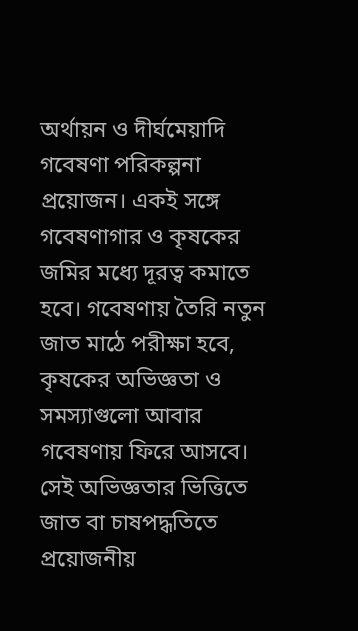অর্থায়ন ও দীর্ঘমেয়াদি গবেষণা পরিকল্পনা প্রয়োজন। একই সঙ্গে গবেষণাগার ও কৃষকের জমির মধ্যে দূরত্ব কমাতে হবে। গবেষণায় তৈরি নতুন জাত মাঠে পরীক্ষা হবে, কৃষকের অভিজ্ঞতা ও সমস্যাগুলো আবার গবেষণায় ফিরে আসবে। সেই অভিজ্ঞতার ভিত্তিতে জাত বা চাষপদ্ধতিতে প্রয়োজনীয়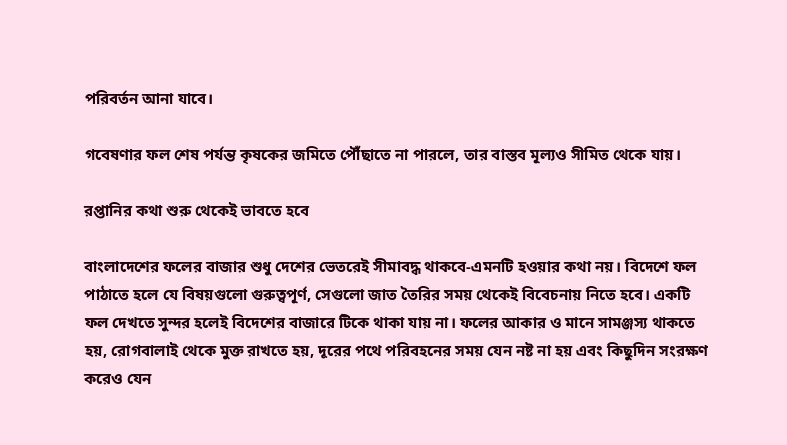পরিবর্তন আনা যাবে।

গবেষণার ফল শেষ পর্যন্ত কৃষকের জমিতে পৌঁছাতে না পারলে, তার বাস্তব মূল্যও সীমিত থেকে যায়।

রপ্তানির কথা শুরু থেকেই ভাবতে হবে

বাংলাদেশের ফলের বাজার শুধু দেশের ভেতরেই সীমাবদ্ধ থাকবে-এমনটি হওয়ার কথা নয়। বিদেশে ফল পাঠাতে হলে যে বিষয়গুলো গুরুত্বপূর্ণ, সেগুলো জাত তৈরির সময় থেকেই বিবেচনায় নিতে হবে। একটি ফল দেখতে সুন্দর হলেই বিদেশের বাজারে টিকে থাকা যায় না। ফলের আকার ও মানে সামঞ্জস্য থাকতে হয়, রোগবালাই থেকে মুক্ত রাখতে হয়, দূরের পথে পরিবহনের সময় যেন নষ্ট না হয় এবং কিছুদিন সংরক্ষণ করেও যেন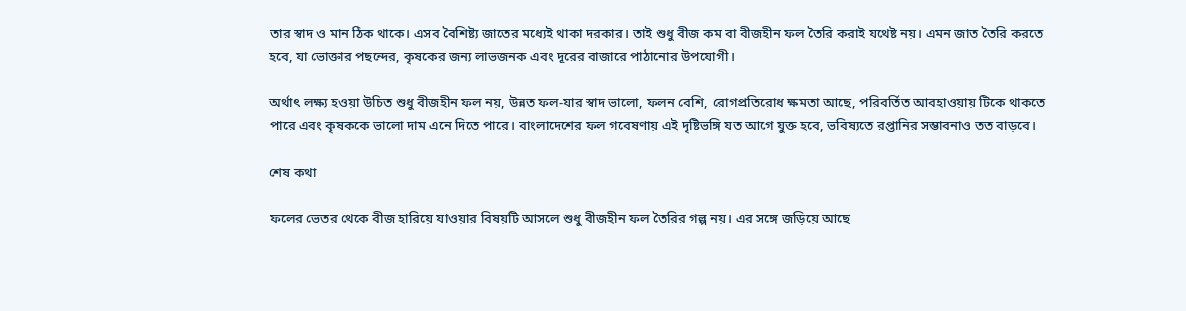তার স্বাদ ও মান ঠিক থাকে। এসব বৈশিষ্ট্য জাতের মধ্যেই থাকা দরকার। তাই শুধু বীজ কম বা বীজহীন ফল তৈরি করাই যথেষ্ট নয়। এমন জাত তৈরি করতে হবে, যা ভোক্তার পছন্দের, কৃষকের জন্য লাভজনক এবং দূরের বাজারে পাঠানোর উপযোগী।

অর্থাৎ লক্ষ্য হওয়া উচিত শুধু বীজহীন ফল নয়, উন্নত ফল-যার স্বাদ ভালো, ফলন বেশি, রোগপ্রতিরোধ ক্ষমতা আছে, পরিবর্তিত আবহাওয়ায় টিকে থাকতে পারে এবং কৃষককে ভালো দাম এনে দিতে পারে। বাংলাদেশের ফল গবেষণায় এই দৃষ্টিভঙ্গি যত আগে যুক্ত হবে, ভবিষ্যতে রপ্তানির সম্ভাবনাও তত বাড়বে।

শেষ কথা

ফলের ভেতর থেকে বীজ হারিয়ে যাওয়ার বিষয়টি আসলে শুধু বীজহীন ফল তৈরির গল্প নয়। এর সঙ্গে জড়িয়ে আছে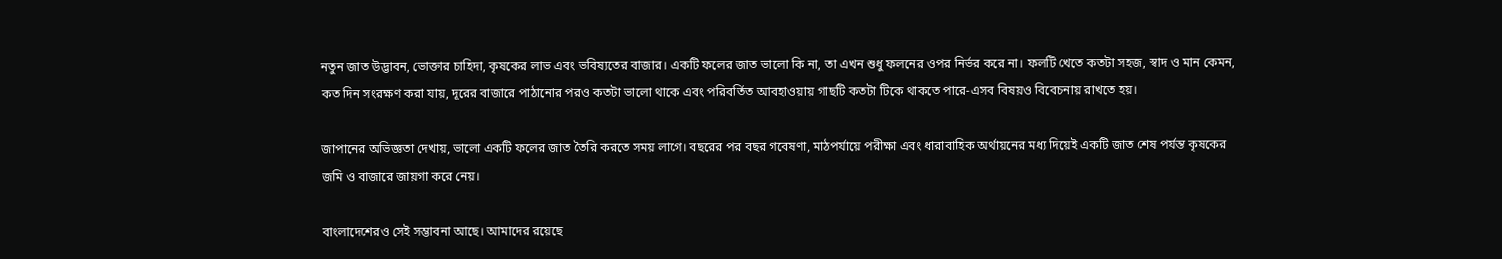নতুন জাত উদ্ভাবন, ভোক্তার চাহিদা, কৃষকের লাভ এবং ভবিষ্যতের বাজার। একটি ফলের জাত ভালো কি না, তা এখন শুধু ফলনের ওপর নির্ভর করে না। ফলটি খেতে কতটা সহজ, স্বাদ ও মান কেমন, কত দিন সংরক্ষণ করা যায়, দূরের বাজারে পাঠানোর পরও কতটা ভালো থাকে এবং পরিবর্তিত আবহাওয়ায় গাছটি কতটা টিকে থাকতে পারে-এসব বিষয়ও বিবেচনায় রাখতে হয়।

জাপানের অভিজ্ঞতা দেখায়, ভালো একটি ফলের জাত তৈরি করতে সময় লাগে। বছরের পর বছর গবেষণা, মাঠপর্যায়ে পরীক্ষা এবং ধারাবাহিক অর্থায়নের মধ্য দিয়েই একটি জাত শেষ পর্যন্ত কৃষকের জমি ও বাজারে জায়গা করে নেয়।

বাংলাদেশেরও সেই সম্ভাবনা আছে। আমাদের রয়েছে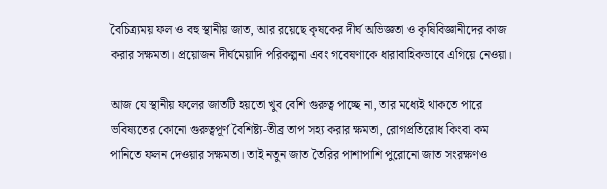বৈচিত্র্যময় ফল ও বহু স্থানীয় জাত, আর রয়েছে কৃষকের দীর্ঘ অভিজ্ঞতা ও কৃষিবিজ্ঞানীদের কাজ করার সক্ষমতা। প্রয়োজন দীর্ঘমেয়াদি পরিকল্পনা এবং গবেষণাকে ধারাবাহিকভাবে এগিয়ে নেওয়া।

আজ যে স্থানীয় ফলের জাতটি হয়তো খুব বেশি গুরুত্ব পাচ্ছে না, তার মধ্যেই থাকতে পারে ভবিষ্যতের কোনো গুরুত্বপূর্ণ বৈশিষ্ট্য-তীব্র তাপ সহ্য করার ক্ষমতা, রোগপ্রতিরোধ কিংবা কম পানিতে ফলন দেওয়ার সক্ষমতা। তাই নতুন জাত তৈরির পাশাপাশি পুরোনো জাত সংরক্ষণও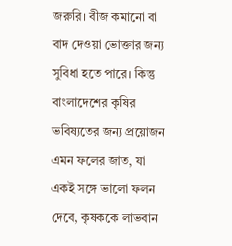জরুরি। বীজ কমানো বা বাদ দেওয়া ভোক্তার জন্য সুবিধা হতে পারে। কিন্তু বাংলাদেশের কৃষির ভবিষ্যতের জন্য প্রয়োজন এমন ফলের জাত, যা একই সঙ্গে ভালো ফলন দেবে, কৃষককে লাভবান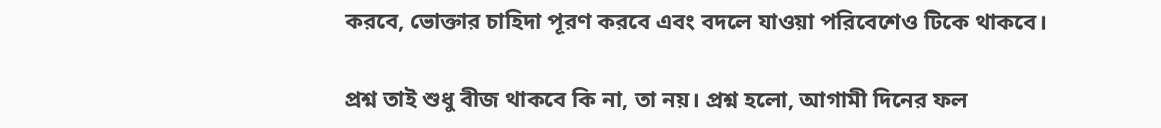করবে, ভোক্তার চাহিদা পূরণ করবে এবং বদলে যাওয়া পরিবেশেও টিকে থাকবে।

প্রশ্ন তাই শুধু বীজ থাকবে কি না, তা নয়। প্রশ্ন হলো, আগামী দিনের ফল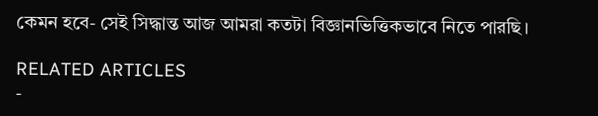কেমন হবে- সেই সিদ্ধান্ত আজ আমরা কতটা বিজ্ঞানভিত্তিকভাবে নিতে পারছি।

RELATED ARTICLES
-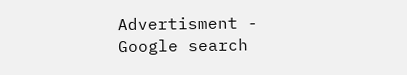Advertisment -
Google search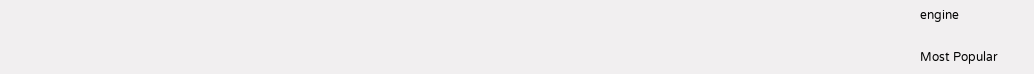engine

Most Popular